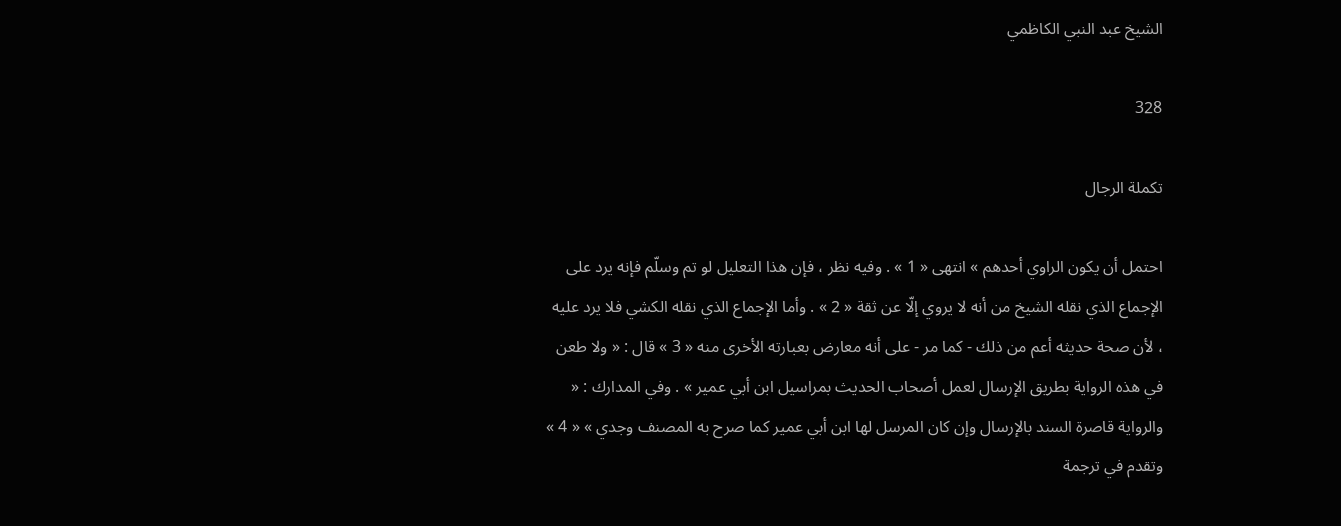الشيخ عبد النبي الكاظمي

328

تكملة الرجال

احتمل أن يكون الراوي أحدهم » انتهى « 1 » . وفيه نظر ، فإن هذا التعليل لو تم وسلّم فإنه يرد على الإجماع الذي نقله الشيخ من أنه لا يروي إلّا عن ثقة « 2 » . وأما الإجماع الذي نقله الكشي فلا يرد عليه ، لأن صحة حديثه أعم من ذلك - كما مر - على أنه معارض بعبارته الأخرى منه « 3 » قال : « ولا طعن في هذه الرواية بطريق الإرسال لعمل أصحاب الحديث بمراسيل ابن أبي عمير » . وفي المدارك : « والرواية قاصرة السند بالإرسال وإن كان المرسل لها ابن أبي عمير كما صرح به المصنف وجدي » « 4 » وتقدم في ترجمة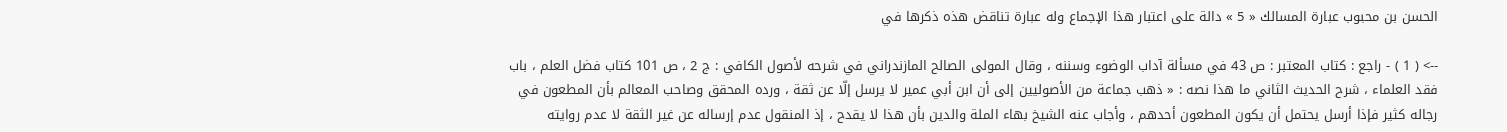الحسن بن محبوب عبارة المسالك « 5 » دالة على اعتبار هذا الإجماع وله عبارة تناقض هذه ذكرها في

--> ( 1 ) - راجع : كتاب المعتبر : ص 43 في مسألة آداب الوضوء وسننه ، وقال المولى الصالح المازندراني في شرحه لأصول الكافي : ج 2 ، ص 101 كتاب فضل العلم ، باب فقد العلماء ، شرح الحديث الثاني ما هذا نصه : « ذهب جماعة من الأصوليين إلى أن ابن أبي عمير لا يرسل إلّا عن ثقة ، ورده المحقق وصاحب المعالم بأن المطعون في رجاله كثير فإذا أرسل يحتمل أن يكون المطعون أحدهم ، وأجاب عنه الشيخ بهاء الملة والدين بأن هذا لا يقدح ، إذ المنقول عدم إرساله عن غير الثقة لا عدم روايته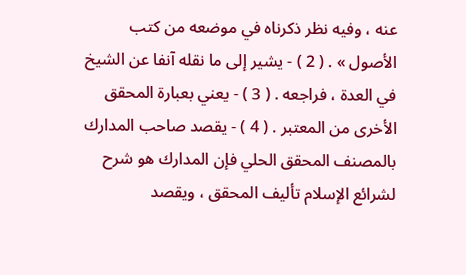عنه ، وفيه نظر ذكرناه في موضعه من كتب الأصول » . ( 2 ) - يشير إلى ما نقله آنفا عن الشيخ في العدة ، فراجعه . ( 3 ) - يعني بعبارة المحقق الأخرى من المعتبر . ( 4 ) - يقصد صاحب المدارك بالمصنف المحقق الحلي فإن المدارك هو شرح لشرائع الإسلام تأليف المحقق ، ويقصد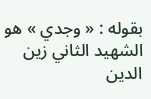بقوله : « وجدي » هو الشهيد الثاني زين الدين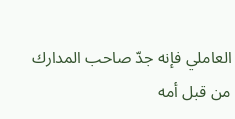العاملي فإنه جدّ صاحب المدارك من قبل أمه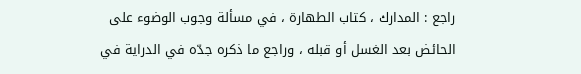راجع : المدارك ، كتاب الطهارة ، في مسألة وجوب الوضوء على الحائض بعد الغسل أو قبله ، وراجع ما ذكره جدّه في الدراية في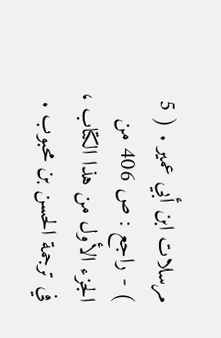مرسلات ابن أبي عمير . ( 5 ) - راجع : ص 406 من الجزء الأول من هذا الكتاب ، في ترجمة الحسن بن محبوب .